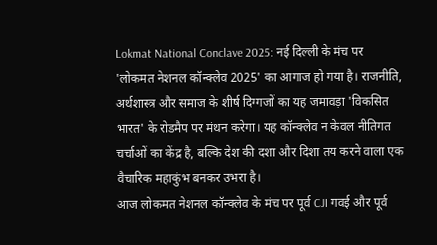Lokmat National Conclave 2025: नई दिल्ली के मंच पर 'लोकमत नेशनल कॉन्क्लेव 2025' का आगाज हो गया है। राजनीति, अर्थशास्त्र और समाज के शीर्ष दिग्गजों का यह जमावड़ा 'विकसित भारत' के रोडमैप पर मंथन करेगा। यह कॉन्क्लेव न केवल नीतिगत चर्चाओं का केंद्र है, बल्कि देश की दशा और दिशा तय करने वाला एक वैचारिक महाकुंभ बनकर उभरा है।
आज लोकमत नेशनल कॉन्क्लेव के मंच पर पूर्व CJI गवई और पूर्व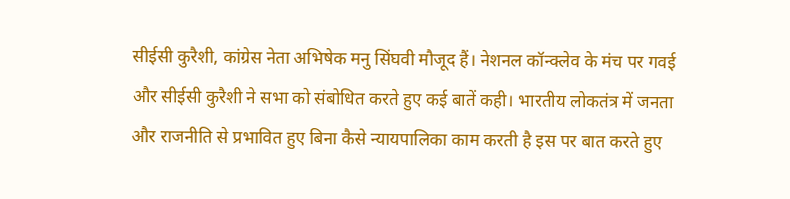सीईसी कुरैशी, कांग्रेस नेता अभिषेक मनु सिंघवी मौजूद हैं। नेशनल कॉन्क्लेव के मंच पर गवई और सीईसी कुरैशी ने सभा को संबोधित करते हुए कई बातें कही। भारतीय लोकतंत्र में जनता और राजनीति से प्रभावित हुए बिना कैसे न्यायपालिका काम करती है इस पर बात करते हुए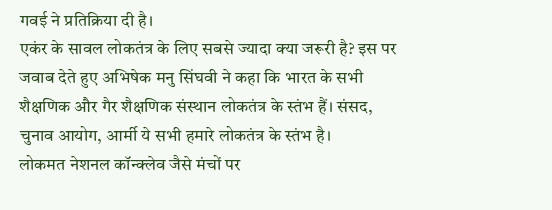गवई ने प्रतिक्रिया दी है।
एकंर के सावल लोकतंत्र के लिए सबसे ज्यादा क्या जरूरी है? इस पर जवाब देते हुए अभिषेक मनु सिंघवी ने कहा कि भारत के सभी शैक्षणिक और गैर शैक्षणिक संस्थान लोकतंत्र के स्तंभ हैं। संसद, चुनाव आयोग, आर्मी ये सभी हमारे लोकतंत्र के स्तंभ है।
लोकमत नेशनल कॉन्क्लेव जैसे मंचों पर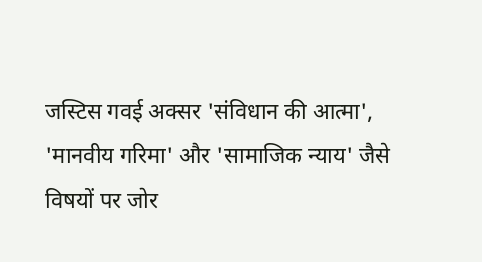जस्टिस गवई अक्सर 'संविधान की आत्मा', 'मानवीय गरिमा' और 'सामाजिक न्याय' जैसे विषयों पर जोर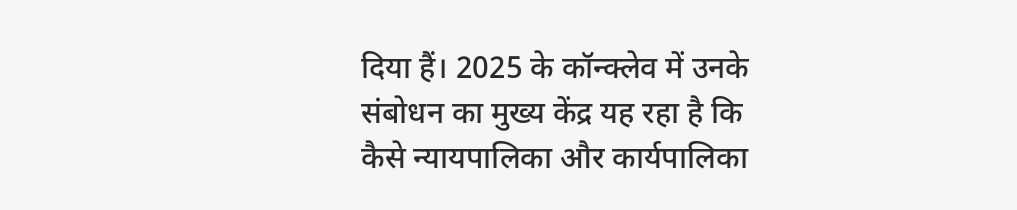दिया हैं। 2025 के कॉन्क्लेव में उनके संबोधन का मुख्य केंद्र यह रहा है कि कैसे न्यायपालिका और कार्यपालिका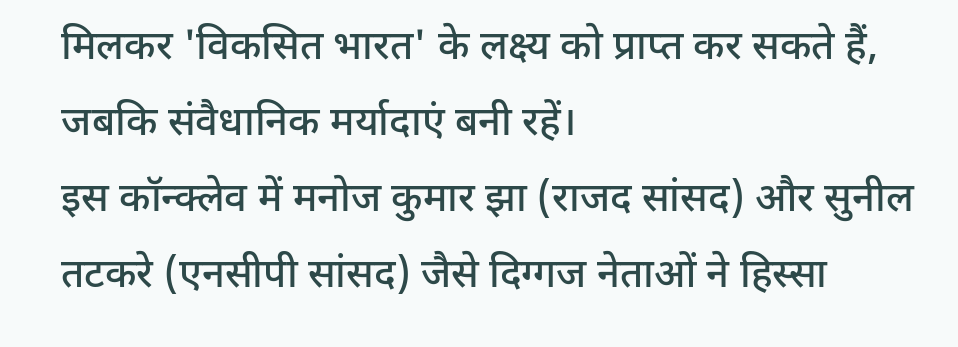मिलकर 'विकसित भारत' के लक्ष्य को प्राप्त कर सकते हैं, जबकि संवैधानिक मर्यादाएं बनी रहें।
इस कॉन्क्लेव में मनोज कुमार झा (राजद सांसद) और सुनील तटकरे (एनसीपी सांसद) जैसे दिग्गज नेताओं ने हिस्सा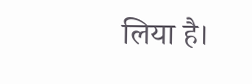लिया है।